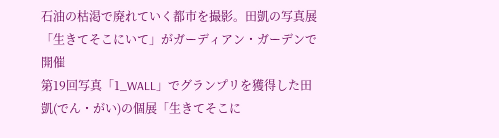石油の枯渇で廃れていく都市を撮影。田凱の写真展「生きてそこにいて」がガーディアン・ガーデンで開催
第19回写真「1_WALL」でグランプリを獲得した田凱(でん・がい)の個展「生きてそこに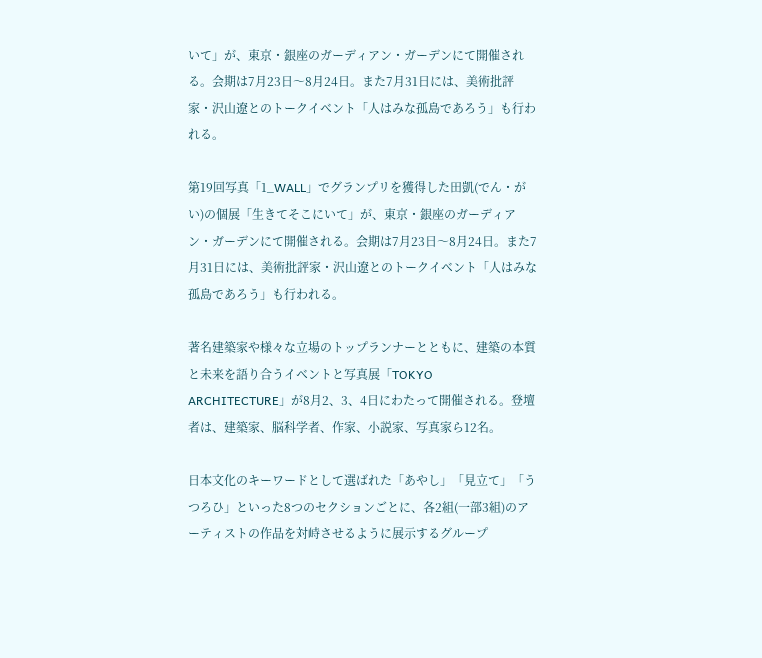いて」が、東京・銀座のガーディアン・ガーデンにて開催される。会期は7月23日〜8月24日。また7月31日には、美術批評家・沢山遼とのトークイベント「人はみな孤島であろう」も行われる。

第19回写真「1_WALL」でグランプリを獲得した田凱(でん・がい)の個展「生きてそこにいて」が、東京・銀座のガーディアン・ガーデンにて開催される。会期は7月23日〜8月24日。また7月31日には、美術批評家・沢山遼とのトークイベント「人はみな孤島であろう」も行われる。

著名建築家や様々な立場のトップランナーとともに、建築の本質と未来を語り合うイベントと写真展「TOKYO ARCHITECTURE」が8月2、3、4日にわたって開催される。登壇者は、建築家、脳科学者、作家、小説家、写真家ら12名。

日本文化のキーワードとして選ばれた「あやし」「見立て」「うつろひ」といった8つのセクションごとに、各2組(一部3組)のアーティストの作品を対峙させるように展示するグループ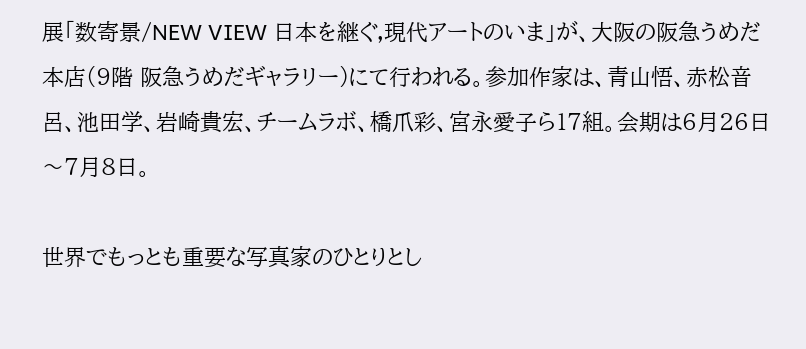展「数寄景/NEW VIEW 日本を継ぐ,現代アートのいま」が、大阪の阪急うめだ本店(9階 阪急うめだギャラリー)にて行われる。参加作家は、青山悟、赤松音呂、池田学、岩崎貴宏、チームラボ、橋爪彩、宮永愛子ら17組。会期は6月26日〜7月8日。

世界でもっとも重要な写真家のひとりとし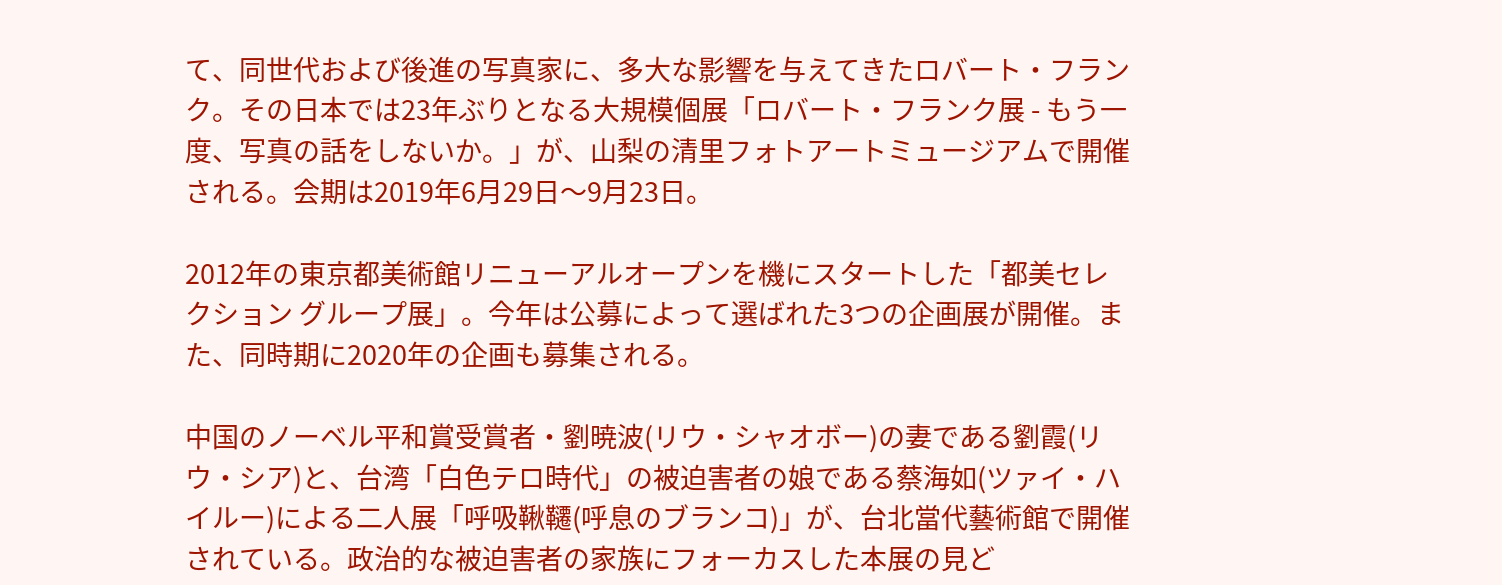て、同世代および後進の写真家に、多大な影響を与えてきたロバート・フランク。その日本では23年ぶりとなる大規模個展「ロバート・フランク展 - もう一度、写真の話をしないか。」が、山梨の清里フォトアートミュージアムで開催される。会期は2019年6月29日〜9月23日。

2012年の東京都美術館リニューアルオープンを機にスタートした「都美セレクション グループ展」。今年は公募によって選ばれた3つの企画展が開催。また、同時期に2020年の企画も募集される。

中国のノーベル平和賞受賞者・劉暁波(リウ・シャオボー)の妻である劉霞(リウ・シア)と、台湾「白色テロ時代」の被迫害者の娘である蔡海如(ツァイ・ハイルー)による二人展「呼吸鞦韆(呼息のブランコ)」が、台北當代藝術館で開催されている。政治的な被迫害者の家族にフォーカスした本展の見ど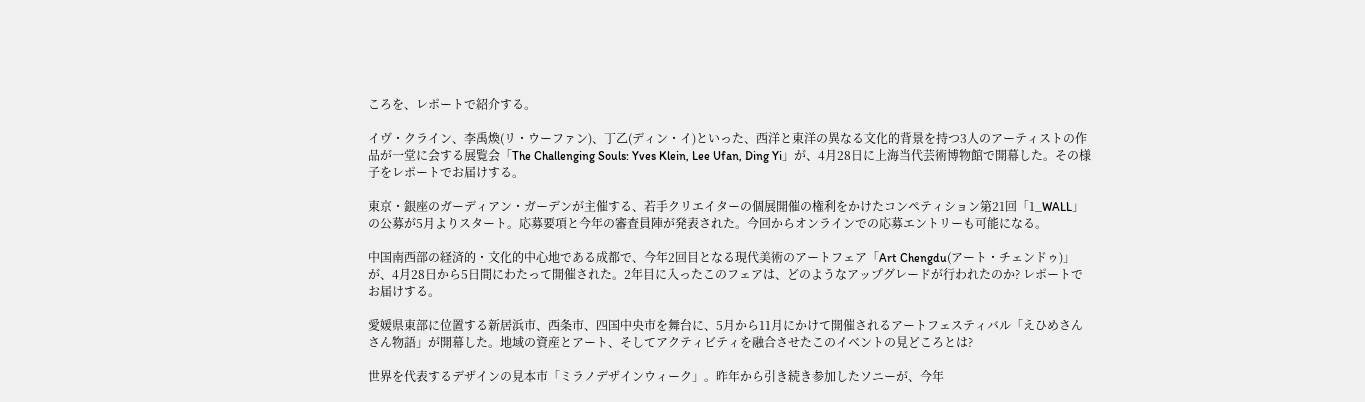ころを、レポートで紹介する。

イヴ・クライン、李禹煥(リ・ウーファン)、丁乙(ディン・イ)といった、西洋と東洋の異なる文化的背景を持つ3人のアーティストの作品が一堂に会する展覧会「The Challenging Souls: Yves Klein, Lee Ufan, Ding Yi」が、4月28日に上海当代芸術博物館で開幕した。その様子をレポートでお届けする。

東京・銀座のガーディアン・ガーデンが主催する、若手クリエイターの個展開催の権利をかけたコンペティション第21回「1_WALL」の公募が5月よりスタート。応募要項と今年の審査員陣が発表された。今回からオンラインでの応募エントリーも可能になる。

中国南西部の経済的・文化的中心地である成都で、今年2回目となる現代美術のアートフェア「Art Chengdu(アート・チェンドゥ)」が、4月28日から5日間にわたって開催された。2年目に入ったこのフェアは、どのようなアップグレードが行われたのか? レポートでお届けする。

愛媛県東部に位置する新居浜市、西条市、四国中央市を舞台に、5月から11月にかけて開催されるアートフェスティバル「えひめさんさん物語」が開幕した。地域の資産とアート、そしてアクティビティを融合させたこのイベントの見どころとは?

世界を代表するデザインの見本市「ミラノデザインウィーク」。昨年から引き続き参加したソニーが、今年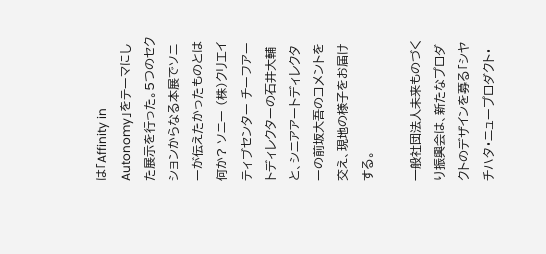は「Affinity in Autonomy」をテーマにした展示を行った。5つのセクションからなる本展でソニーが伝えたかったものとは何か? ソニー (株)クリエイティブセンター チーフアートディレクターの石井大輔と、シニアアートディレクターの前坂大吾のコメントを交え、現地の様子をお届けする。

一般社団法人未来ものづくり振興会は、新たなプロダクトのデザインを募る「シヤチハタ・ニュープロダクト・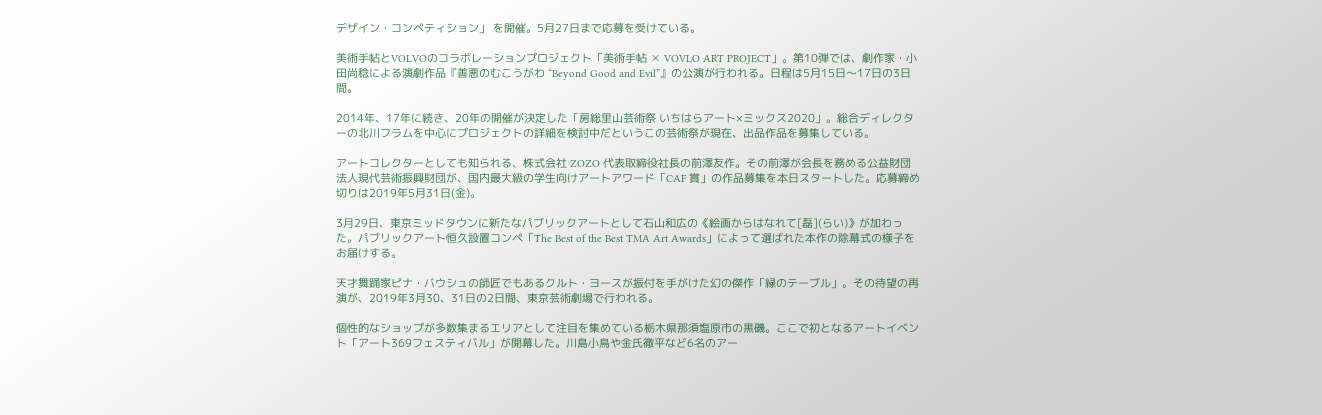デザイン・コンペティション」 を開催。5月27日まで応募を受けている。

美術手帖とVOLVOのコラボレーションプロジェクト「美術手帖 ✕ VOVLO ART PROJECT」。第10弾では、劇作家・小田尚稔による演劇作品『善悪のむこうがわ “Beyond Good and Evil”』の公演が行われる。日程は5月15日〜17日の3日間。

2014年、17年に続き、20年の開催が決定した「房総里山芸術祭 いちはらアート×ミックス2020」。総合ディレクターの北川フラムを中心にプロジェクトの詳細を検討中だというこの芸術祭が現在、出品作品を募集している。

アートコレクターとしても知られる、株式会社 ZOZO 代表取締役社長の前澤友作。その前澤が会長を務める公益財団法人現代芸術振興財団が、国内最大級の学生向けアートアワード「CAF 賞」の作品募集を本日スタートした。応募締め切りは2019年5月31日(金)。

3月29日、東京ミッドタウンに新たなパブリックアートとして石山和広の《絵画からはなれて[磊](らい)》が加わった。パブリックアート恒久設置コンペ「The Best of the Best TMA Art Awards」によって選ばれた本作の除幕式の様子をお届けする。

天才舞踊家ピナ・バウシュの師匠でもあるクルト・ヨースが振付を手がけた幻の傑作「緑のテーブル」。その待望の再演が、2019年3月30、31日の2日間、東京芸術劇場で行われる。

個性的なショップが多数集まるエリアとして注目を集めている栃木県那須塩原市の黒磯。ここで初となるアートイベント「アート369フェスティバル」が開幕した。川島小鳥や金氏徹平など6名のアー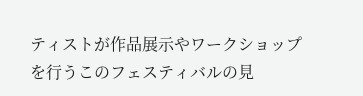ティストが作品展示やワークショップを行うこのフェスティバルの見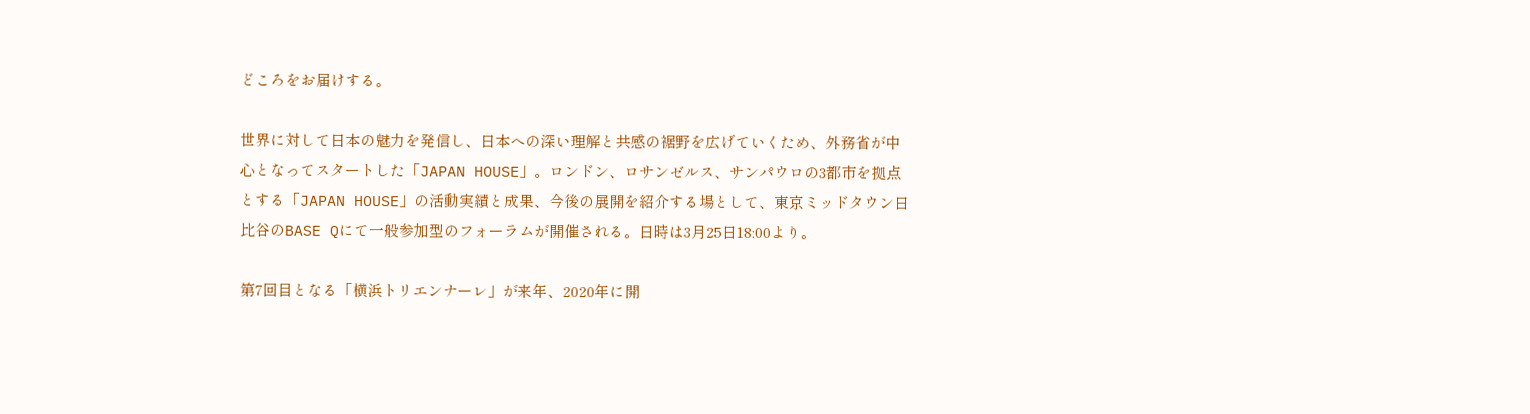どころをお届けする。

世界に対して日本の魅力を発信し、日本への深い理解と共感の裾野を広げていくため、外務省が中心となってスタートした「JAPAN HOUSE」。ロンドン、ロサンゼルス、サンパウロの3都市を拠点とする「JAPAN HOUSE」の活動実績と成果、今後の展開を紹介する場として、東京ミッドタウン日比谷のBASE Qにて一般参加型のフォーラムが開催される。日時は3月25日18:00より。

第7回目となる「横浜トリエンナーレ」が来年、2020年に開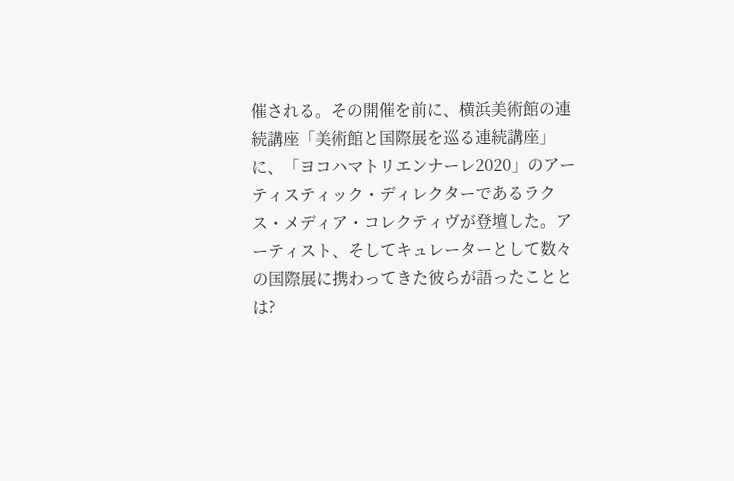催される。その開催を前に、横浜美術館の連続講座「美術館と国際展を巡る連続講座」に、「ヨコハマトリエンナーレ2020」のアーティスティック・ディレクターであるラクス・メディア・コレクティヴが登壇した。アーティスト、そしてキュレーターとして数々の国際展に携わってきた彼らが語ったこととは?